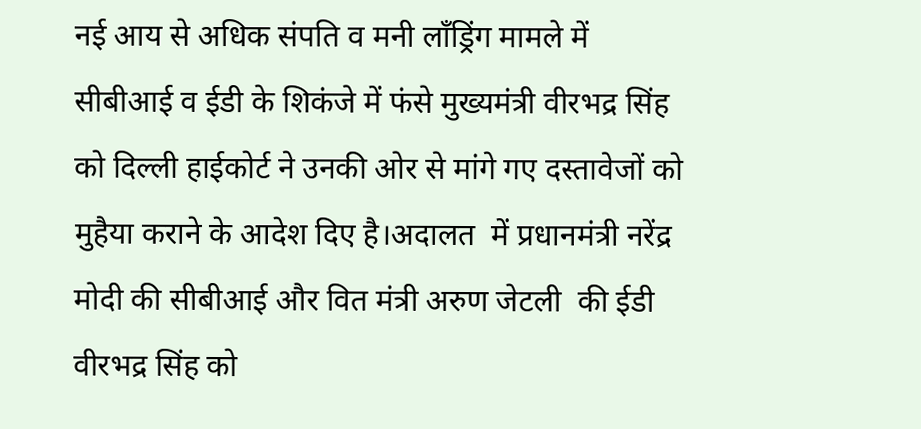नई आय से अधिक संपति व मनी लाँड्रिंग मामले में सीबीआई व ईडी के शिकंजे में फंसे मुख्‍यमंत्री वीरभद्र सिंह को दिल्‍ली हाईकोर्ट ने उनकी ओर से मांगे गए दस्‍तावेजों को मुहैया कराने के आदेश दिए है।अदालत  में प्रधानमंत्री नरेंद्र मोदी की सीबीआई और वित मंत्री अरुण जेटली  की ईडी वीरभद्र सिंह को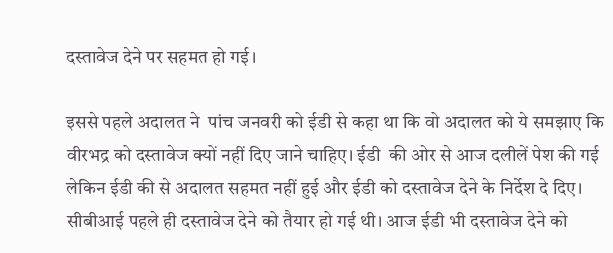दस्‍तावेज देने पर सहमत हो गई।

इससे पहले अदालत ने  पांच जनवरी को ईडी से कहा था कि वो अदालत को ये समझाए कि वीरभद्र को दस्‍तावेज क्‍यों नहीं दिए जाने चाहिए। ईडी  की ओर से आज दलीलें पेश की गई लेकिन ईडी की से अदालत सहमत नहीं हुई और ईडी को दस्‍तावेज देने के निर्देश दे दिए। सीबीआई पहले ही दस्‍तावेज देने को तैयार हो गई थी। आज ईडी भी दस्‍तावेज देने को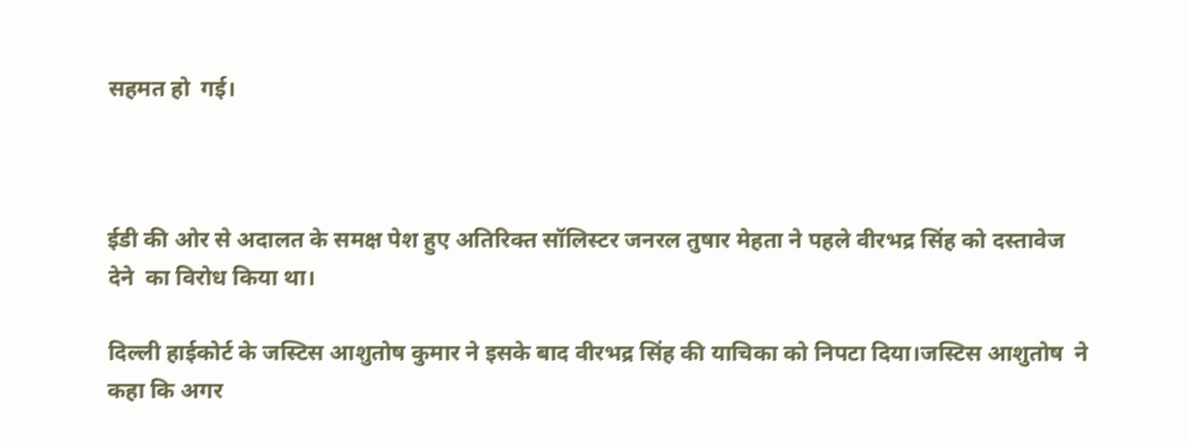सहमत हो  गई।



ईडी की ओर से अदालत के समक्ष पेश हुए अतिरिक्‍त सॉलिस्‍टर जनरल तुषार मेहता ने पहले वीरभद्र सिंह को दस्‍तावेज देने  का विरोध किया था।

दिल्‍ली हाईकोर्ट के जस्टिस आशुतोष कुमार ने इसके बाद वीरभद्र सिंह की याचिका को निपटा दिया।जस्टिस आशुतोष  ने कहा कि अगर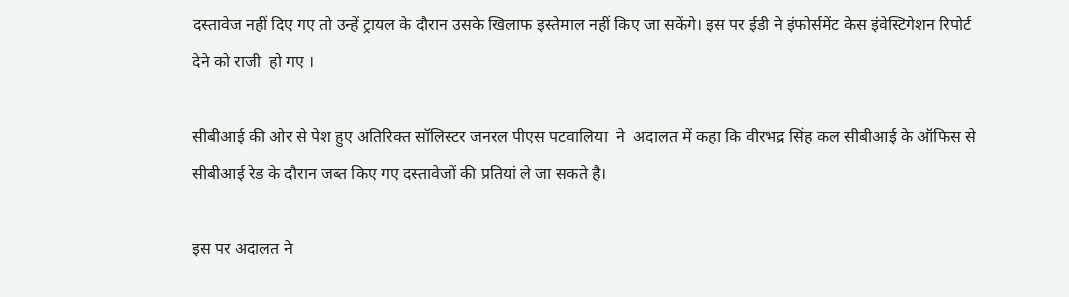दस्‍तावेज नहीं दिए गए तो उन्‍हें ट्रायल के दौरान उसके खिलाफ इस्‍तेमाल नहीं किए जा सकेंगे। इस पर ईडी ने इंफोर्समेंट केस इंवेस्टिगेशन रिपोर्ट  देने को राजी  हो गए ।

सीबीआई की ओर से पेश हुए अतिरिक्‍त सॉलिस्‍टर जनरल पीएस पटवालिया  ने  अदालत में कहा कि वीरभद्र सिंह कल सीबीआई के ऑफिस से सीबीआई रेड के दौरान जब्‍त किए गए दस्‍तावेजों की प्रतियां ले जा सकते है।

इस पर अदालत ने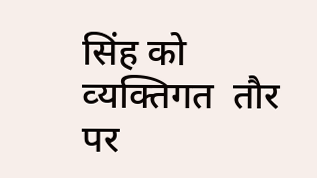सिंह को व्‍यक्तिगत  तौर पर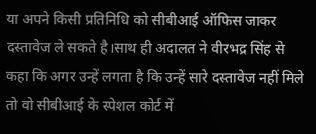या अपने किसी प्रतिनिधि को सीबीआई ऑफिस जाकर दस्‍तावेज ले सकते है।साथ ही अदालत ने वीरभद्र सिंह से कहा कि अगर उन्‍हें लगता है कि उन्‍हें सारे दस्‍तावेज नहीं मिले तो वो सीबीआई के स्‍पेशल कोर्ट में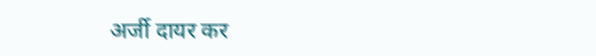अर्जी दायर कर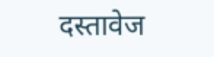दस्‍तावेज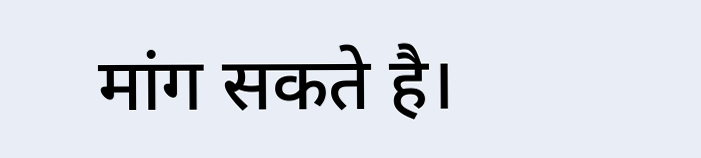मांग सकते है।